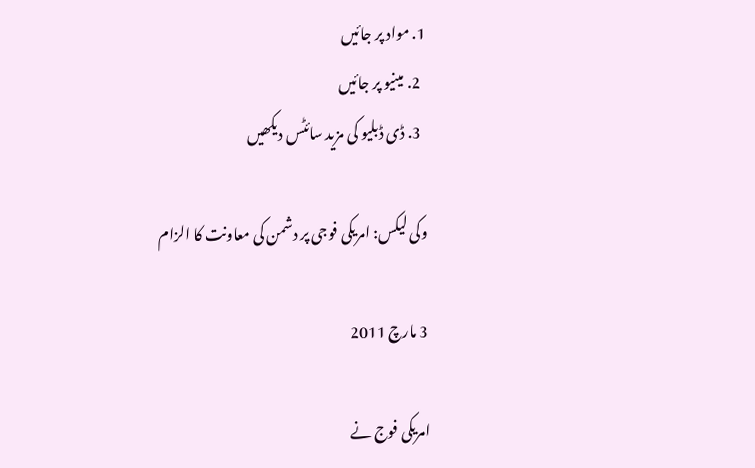1. مواد پر جائیں
  2. مینیو پر جائیں
  3. ڈی ڈبلیو کی مزید سائٹس دیکھیں

وکی لیکس: امریکی فوجی پر دشمن کی معاونت کا الزام

3 مارچ 2011

امریکی فوج نے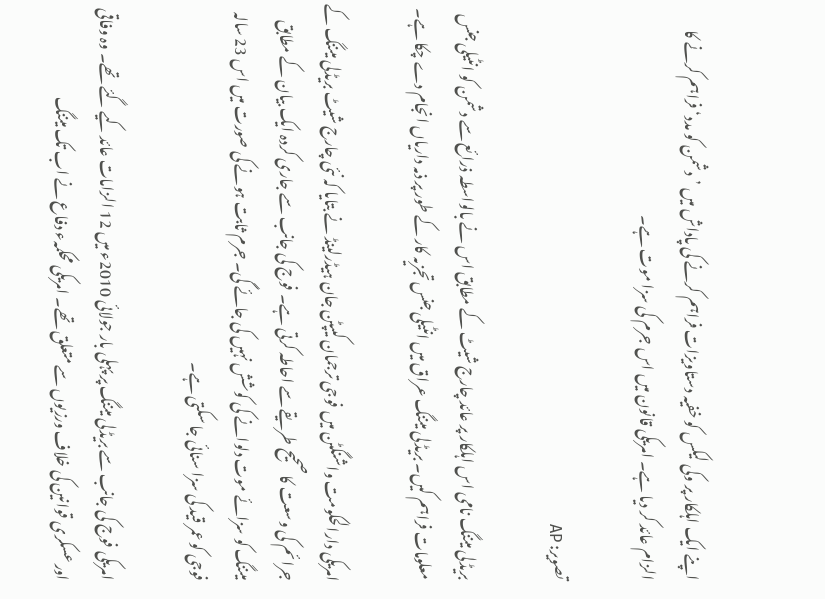اپنے ایک اہلکار پر وکی لیکس کو خفیہ دستاویزات فراہم کرنے کی پاداش میں ’دشمن کو مدد‘ فراہم کرنے کا الزام عائد کر دیا ہے۔ امریکی قانون میں اس جرم کی سزا موت ہے۔

تصویر: AP

بریڈلی میننگ نامی اس اہلکار پر عائد چارج شیٹ کے مطابق اس نے بالواسطہ ذرائع سے دشمن کو انٹیلی جنس معلومات فراہم کیں۔ بریڈلی میننگ عراق میں انٹیلی جنس تجزیہ کار کے طور پر ذمہ داریاں انجام دے چکا ہے۔

امریکی دارالحکومت واشنگٹن میں فوجی ترجمان کیپٹن جان ہیڈرلینڈ نے بتایا کہ نئی چارج شیٹ بریڈلی میننگ کے جرائم کی وسعت کا صحیح طریقے سے احاطہ کرتی ہے۔ فوج کی جانب سے جاری کردہ ایک بیان کے مطابق میننگ کو سزائے موت دلوانے کی کوشش نہیں کی جائے گی۔ جرم ثابت ہونے کی صورت میں اس 23 سالہ فوجی کو عمر قید کی سزا سنائی جا سکتی ہے۔

امریکی فوج کی جانب سے بریڈلی میننگ پر پہلی بار جولائی 2010ء میں 12 الزامات عائد کیے گئے تھے۔ وہ وفاقی اور عسکری قوانین کی خلاف ورزیوں سے متعلق تھے۔ امریکی محکمہء دفاع نے اب تک میننگ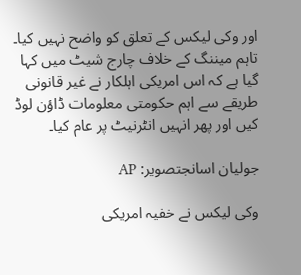اور وکی لیکس کے تعلق کو واضح نہیں کیا۔ تاہم میننگ کے خلاف چارج شیٹ میں کہا گیا ہے کہ اس امریکی اہلکار نے غیر قانونی طریقے سے اہم حکومتی معلومات ڈاؤن لوڈ کیں اور پھر انہیں انٹرنیٹ پر عام کیا۔

جولیان اسانجتصویر: AP

وکی لیکس نے خفیہ امریکی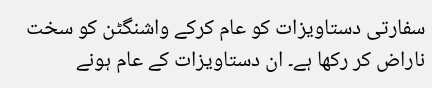سفارتی دستاویزات کو عام کرکے واشنگٹن کو سخت ناراض کر رکھا ہے۔ ان دستاویزات کے عام ہونے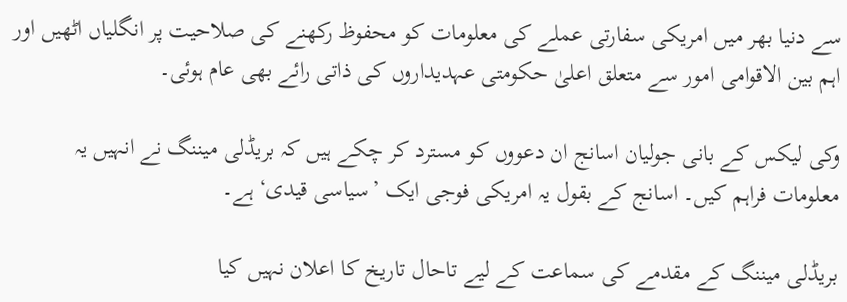سے دنیا بھر میں امریکی سفارتی عملے کی معلومات کو محفوظ رکھنے کی صلاحیت پر انگلیاں اٹھیں اور اہم بین الاقوامی امور سے متعلق اعلیٰ حکومتی عہدیداروں کی ذاتی رائے بھی عام ہوئی۔

وکی لیکس کے بانی جولیان اسانج ان دعووں کو مسترد کر چکے ہیں کہ بریڈلی میننگ نے انہیں یہ معلومات فراہم کیں۔ اسانج کے بقول یہ امریکی فوجی ایک ’سیاسی قیدی‘ ہے۔

بریڈلی میننگ کے مقدمے کی سماعت کے لیے تاحال تاریخ کا اعلان نہیں کیا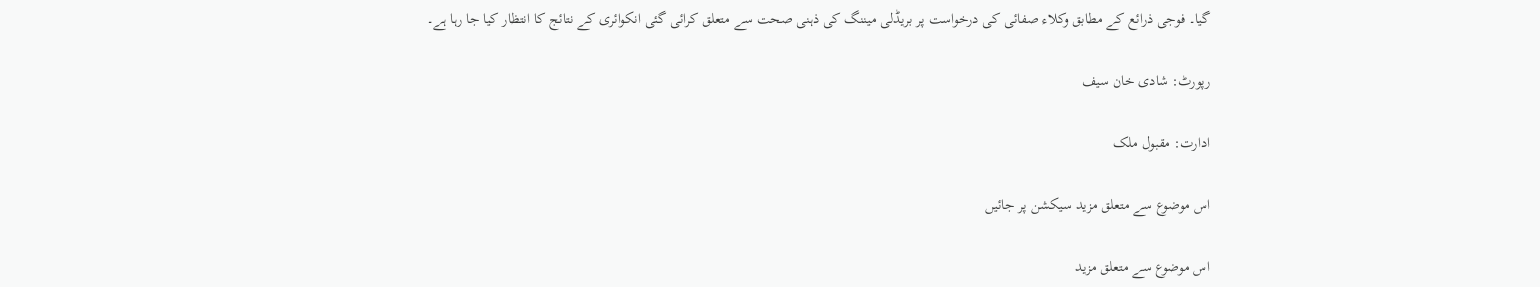گیا۔ فوجی ذرائع کے مطابق وکلاء صفائی کی درخواست پر بریڈلی میننگ کی ذہنی صحت سے متعلق کرائی گئی انکوائری کے نتائج کا انتظار کیا جا رہا ہے۔

رپورٹ: شادی خان سیف

ادارت: مقبول ملک

اس موضوع سے متعلق مزید سیکشن پر جائیں

اس موضوع سے متعلق مزید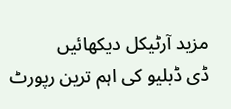مزید آرٹیکل دیکھائیں
ڈی ڈبلیو کی اہم ترین رپورٹ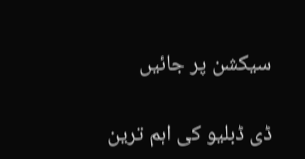سیکشن پر جائیں

ڈی ڈبلیو کی اہم ترین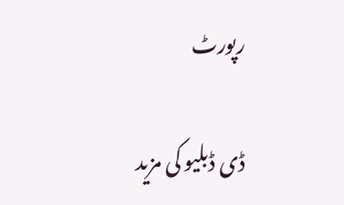رپورٹ

ڈی ڈبلیو کی مزید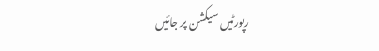رپورٹیں سیکشن پر جائیں